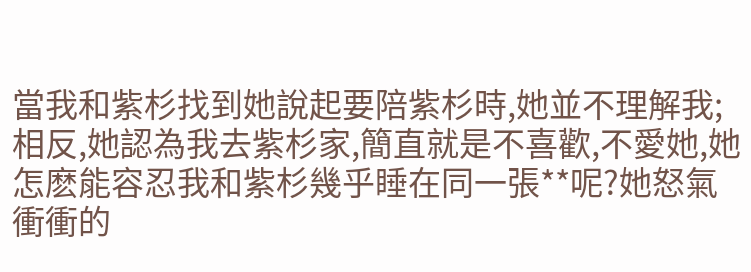當我和紫杉找到她說起要陪紫杉時,她並不理解我;相反,她認為我去紫杉家,簡直就是不喜歡,不愛她,她怎麽能容忍我和紫杉幾乎睡在同一張**呢?她怒氣衝衝的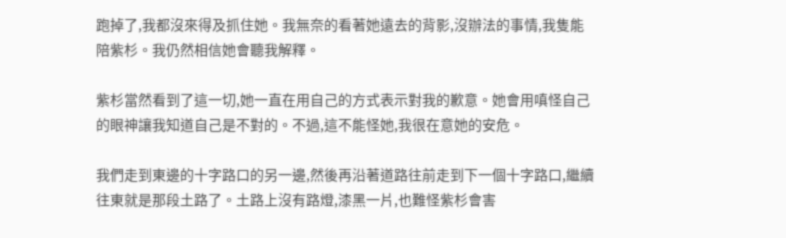跑掉了,我都沒來得及抓住她。我無奈的看著她遠去的背影,沒辦法的事情,我隻能陪紫杉。我仍然相信她會聽我解釋。

紫杉當然看到了這一切,她一直在用自己的方式表示對我的歉意。她會用嗔怪自己的眼神讓我知道自己是不對的。不過,這不能怪她,我很在意她的安危。

我們走到東邊的十字路口的另一邊,然後再沿著道路往前走到下一個十字路口,繼續往東就是那段土路了。土路上沒有路燈,漆黑一片,也難怪紫杉會害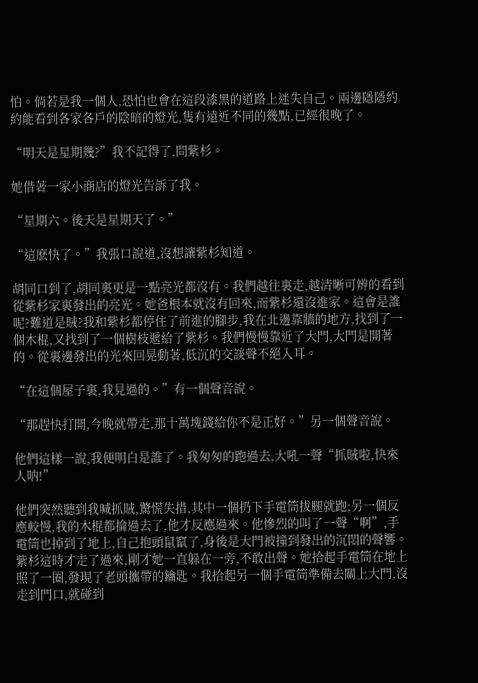怕。倘若是我一個人,恐怕也會在這段漆黑的道路上迷失自己。兩邊隱隱約約能看到各家各戶的陰暗的燈光,隻有遠近不同的幾點,已經很晚了。

“明天是星期幾?”我不記得了,問紫杉。

她借著一家小商店的燈光告訴了我。

“星期六。後天是星期天了。”

“這麽快了。”我張口說道,沒想讓紫杉知道。

胡同口到了,胡同裏更是一點亮光都沒有。我們越往裏走,越清晰可辨的看到從紫杉家裏發出的亮光。她爸根本就沒有回來,而紫杉還沒進家。這會是誰呢?難道是賊?我和紫杉都停住了前進的腳步,我在北邊靠牆的地方,找到了一個木棍,又找到了一個樹枝遞給了紫杉。我們慢慢靠近了大門,大門是開著的。從裏邊發出的光來回晃動著,低沉的交談聲不絕入耳。

“在這個屋子裏,我見過的。”有一個聲音說。

“那趕快打開,今晚就帶走,那十萬塊錢給你不是正好。”另一個聲音說。

他們這樣一說,我便明白是誰了。我匆匆的跑過去,大吼一聲“抓賊啦,快來人呐!”

他們突然聽到我喊抓賊,驚慌失措,其中一個扔下手電筒拔腿就跑;另一個反應較慢,我的木棍都掄過去了,他才反應過來。他慘烈的叫了一聲“啊”,手電筒也掉到了地上,自己抱頭鼠竄了,身後是大門被撞到發出的沉悶的聲響。紫杉這時才走了過來,剛才她一直躲在一旁,不敢出聲。她拾起手電筒在地上照了一圈,發現了老頭攜帶的鑰匙。我拾起另一個手電筒準備去關上大門,沒走到門口,就碰到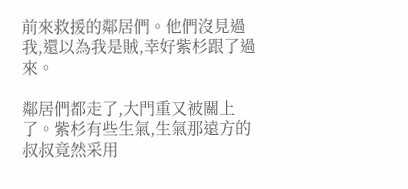前來救援的鄰居們。他們沒見過我,還以為我是賊,幸好紫杉跟了過來。

鄰居們都走了,大門重又被關上了。紫杉有些生氣,生氣那遠方的叔叔竟然采用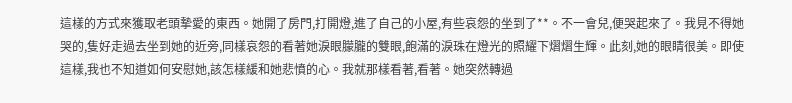這樣的方式來獲取老頭摯愛的東西。她開了房門,打開燈,進了自己的小屋,有些哀怨的坐到了**。不一會兒,便哭起來了。我見不得她哭的,隻好走過去坐到她的近旁,同樣哀怨的看著她淚眼朦朧的雙眼,飽滿的淚珠在燈光的照耀下熠熠生輝。此刻,她的眼睛很美。即使這樣,我也不知道如何安慰她,該怎樣緩和她悲憤的心。我就那樣看著,看著。她突然轉過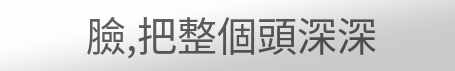臉,把整個頭深深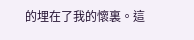的埋在了我的懷裏。這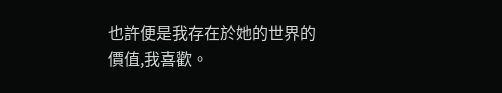也許便是我存在於她的世界的價值,我喜歡。